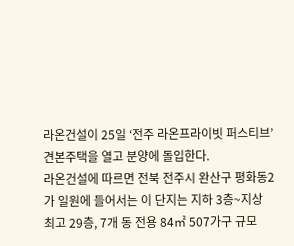라온건설이 25일 ‘전주 라온프라이빗 퍼스티브’ 견본주택을 열고 분양에 돌입한다.
라온건설에 따르면 전북 전주시 완산구 평화동2가 일원에 들어서는 이 단지는 지하 3층~지상 최고 29층, 7개 동 전용 84㎡ 507가구 규모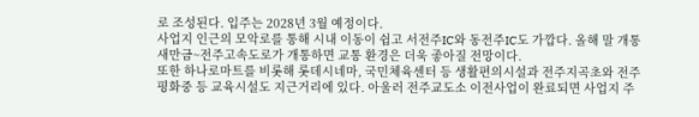로 조성된다. 입주는 2028년 3월 예정이다.
사업지 인근의 모악로를 통해 시내 이동이 쉽고 서전주IC와 동전주IC도 가깝다. 올해 말 개통 새만금~전주고속도로가 개통하면 교통 환경은 더욱 좋아질 전망이다.
또한 하나로마트를 비롯해 롯데시네마, 국민체육센터 등 생활편의시설과 전주지곡초와 전주평화중 등 교육시설도 지근거리에 있다. 아울러 전주교도소 이전사업이 완료되면 사업지 주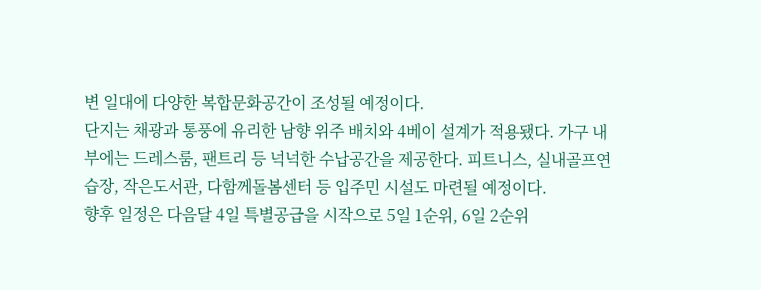변 일대에 다양한 복합문화공간이 조성될 예정이다.
단지는 채광과 통풍에 유리한 남향 위주 배치와 4베이 설계가 적용됐다. 가구 내부에는 드레스룸, 팬트리 등 넉넉한 수납공간을 제공한다. 피트니스, 실내골프연습장, 작은도서관, 다함께돌봄센터 등 입주민 시설도 마련될 예정이다.
향후 일정은 다음달 4일 특별공급을 시작으로 5일 1순위, 6일 2순위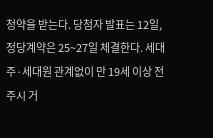청약을 받는다. 당첨자 발표는 12일, 정당계약은 25~27일 체결한다. 세대주·세대원 관계없이 만 19세 이상 전주시 거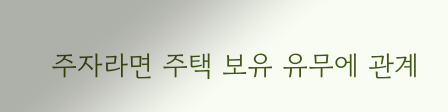주자라면 주택 보유 유무에 관계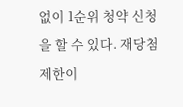없이 1순위 청약 신청을 할 수 있다. 재당첨 제한이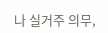나 실거주 의무,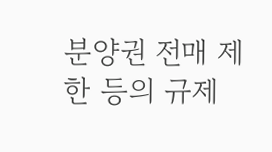분양권 전매 제한 등의 규제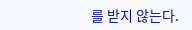를 받지 않는다.